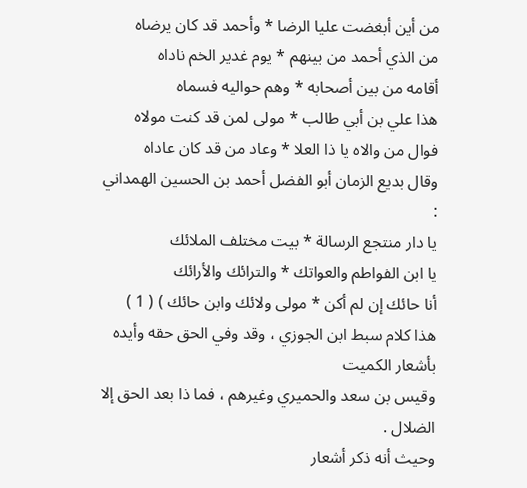من أين أبغضت عليا الرضا * وأحمد قد كان يرضاه
من الذي أحمد من بينهم * يوم غدير الخم ناداه
أقامه من بين أصحابه * وهم حواليه فسماه
هذا علي بن أبي طالب * مولى لمن قد كنت مولاه
فوال من والاه يا ذا العلا * وعاد من قد كان عاداه
وقال بديع الزمان أبو الفضل أحمد بن الحسين الهمداني :
يا دار منتجع الرسالة * بيت مختلف الملائك
يا ابن الفواطم والعواتك * والترائك والأرائك
أنا حائك إن لم أكن * مولى ولائك وابن حائك ) ( 1 )
هذا كلام سبط ابن الجوزي ، وقد وفي الحق حقه وأيده بأشعار الكميت
وقيس بن سعد والحميري وغيرهم ، فما ذا بعد الحق إلا الضلال .
وحيث أنه ذكر أشعار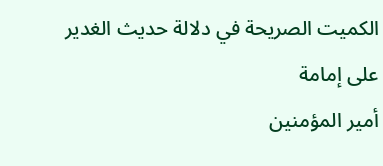الكميت الصريحة في دلالة حديث الغدير على إمامة
أمير المؤمنين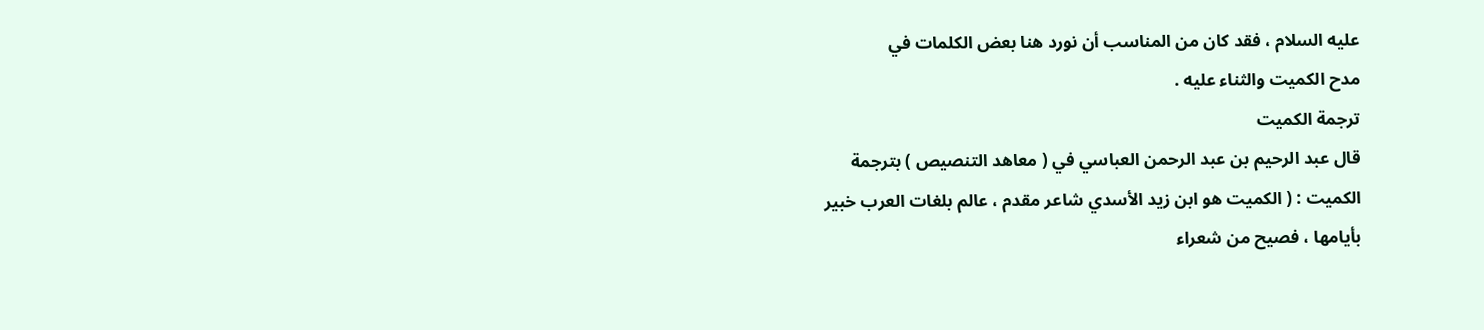عليه السلام ، فقد كان من المناسب أن نورد هنا بعض الكلمات في
مدح الكميت والثناء عليه .
ترجمة الكميت
قال عبد الرحيم بن عبد الرحمن العباسي في ( معاهد التنصيص ) بترجمة
الكميت : ( الكميت هو ابن زيد الأسدي شاعر مقدم ، عالم بلغات العرب خبير
بأيامها ، فصيح من شعراء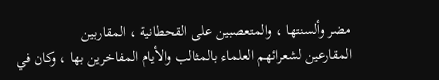مضر وألسنتها ، والمتعصبين على القحطانية ، المقاربين
المقارعين لشعرائهم العلماء بالمثالب والأيام المفاخرين بها ، وكان في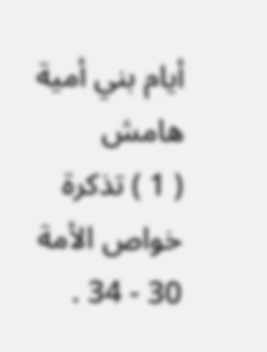أيام بني أمية
هامش
( 1 ) تذكرة خواص الأمة 30 - 34 .